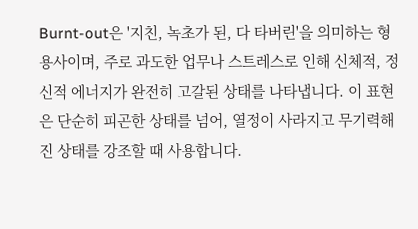Burnt-out은 '지친, 녹초가 된, 다 타버린'을 의미하는 형용사이며, 주로 과도한 업무나 스트레스로 인해 신체적, 정신적 에너지가 완전히 고갈된 상태를 나타냅니다. 이 표현은 단순히 피곤한 상태를 넘어, 열정이 사라지고 무기력해진 상태를 강조할 때 사용합니다.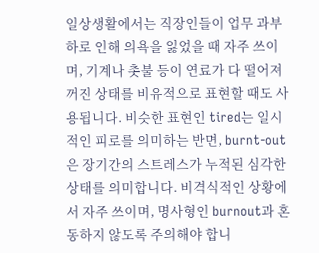일상생활에서는 직장인들이 업무 과부하로 인해 의욕을 잃었을 때 자주 쓰이며, 기계나 촛불 등이 연료가 다 떨어져 꺼진 상태를 비유적으로 표현할 때도 사용됩니다. 비슷한 표현인 tired는 일시적인 피로를 의미하는 반면, burnt-out은 장기간의 스트레스가 누적된 심각한 상태를 의미합니다. 비격식적인 상황에서 자주 쓰이며, 명사형인 burnout과 혼동하지 않도록 주의해야 합니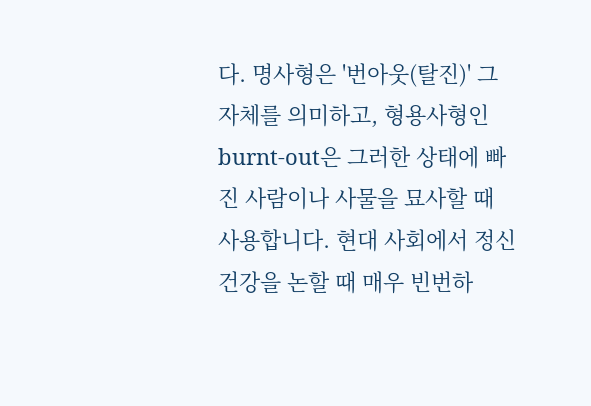다. 명사형은 '번아웃(탈진)' 그 자체를 의미하고, 형용사형인 burnt-out은 그러한 상태에 빠진 사람이나 사물을 묘사할 때 사용합니다. 현대 사회에서 정신 건강을 논할 때 매우 빈번하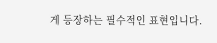게 등장하는 필수적인 표현입니다.